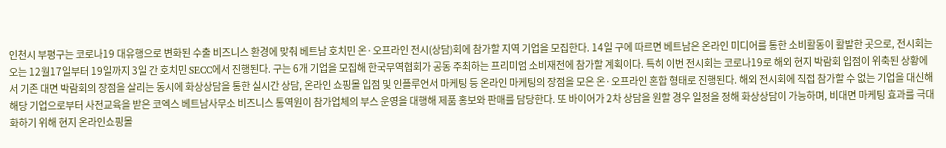인천시 부평구는 코로나19 대유행으로 변화된 수출 비즈니스 환경에 맞춰 베트남 호치민 온·오프라인 전시(상담)회에 참가할 지역 기업을 모집한다. 14일 구에 따르면 베트남은 온라인 미디어를 통한 소비활동이 활발한 곳으로, 전시회는 오는 12월17일부터 19일까지 3일 간 호치민 SECC에서 진행된다. 구는 6개 기업을 모집해 한국무역협회가 공동 주최하는 프리미엄 소비재전에 참가할 계획이다. 특히 이번 전시회는 코로나19로 해외 현지 박람회 입점이 위축된 상황에서 기존 대면 박람회의 장점을 살리는 동시에 화상상담을 통한 실시간 상담, 온라인 쇼핑몰 입점 및 인플루언서 마케팅 등 온라인 마케팅의 장점을 모은 온·오프라인 혼합 형태로 진행된다. 해외 전시회에 직접 참가할 수 없는 기업을 대신해 해당 기업으로부터 사전교육을 받은 코엑스 베트남사무소 비즈니스 통역원이 참가업체의 부스 운영을 대행해 제품 홍보와 판매를 담당한다. 또 바이어가 2차 상담을 원할 경우 일정을 정해 화상상담이 가능하며, 비대면 마케팅 효과를 극대화하기 위해 현지 온라인쇼핑몰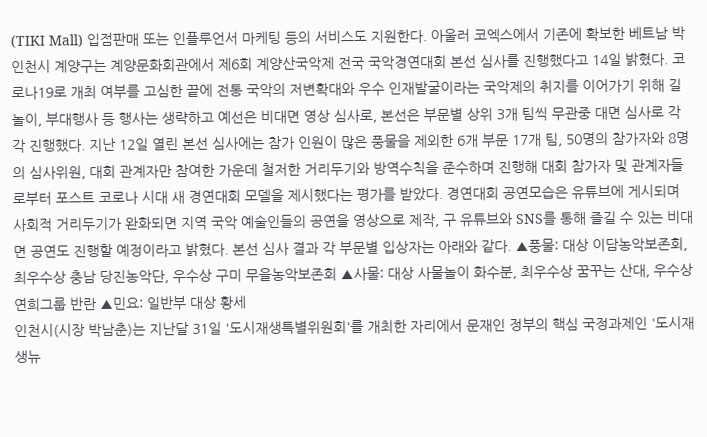(TIKI Mall) 입점판매 또는 인플루언서 마케팅 등의 서비스도 지원한다. 아울러 코엑스에서 기존에 확보한 베트남 박
인천시 계양구는 계양문화회관에서 제6회 계양산국악제 전국 국악경연대회 본선 심사를 진행했다고 14일 밝혔다. 코로나19로 개최 여부를 고심한 끝에 전통 국악의 저변확대와 우수 인재발굴이라는 국악제의 취지를 이어가기 위해 길놀이, 부대행사 등 행사는 생략하고 예선은 비대면 영상 심사로, 본선은 부문별 상위 3개 팀씩 무관중 대면 심사로 각각 진행했다. 지난 12일 열린 본선 심사에는 참가 인원이 많은 풍물을 제외한 6개 부문 17개 팀, 50명의 참가자와 8명의 심사위원, 대회 관계자만 참여한 가운데 철저한 거리두기와 방역수칙을 준수하며 진행해 대회 참가자 및 관계자들로부터 포스트 코로나 시대 새 경연대회 모델을 제시했다는 평가를 받았다. 경연대회 공연모습은 유튜브에 게시되며 사회적 거리두기가 완화되면 지역 국악 예술인들의 공연을 영상으로 제작, 구 유튜브와 SNS를 통해 즐길 수 있는 비대면 공연도 진행할 예정이라고 밝혔다. 본선 심사 결과 각 부문별 입상자는 아래와 같다. ▲풍물: 대상 이담농악보존회, 최우수상 충남 당진농악단, 우수상 구미 무을농악보존회 ▲사물: 대상 사물놀이 화수분, 최우수상 꿈꾸는 산대, 우수상 연희그룹 반란 ▲민요: 일반부 대상 황세
인천시(시장 박남춘)는 지난달 31일 '도시재생특별위원회'를 개최한 자리에서 문재인 정부의 핵심 국정과제인 '도시재생뉴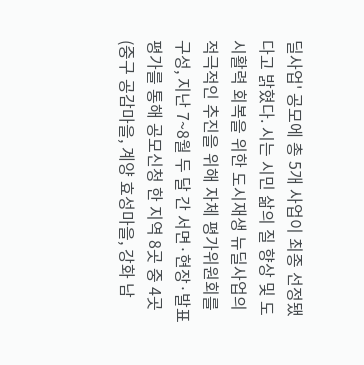딜사업' 공모에 총 5개 사업이 최종 선정됐다고 밝혔다. 시는 시민 삶의 질 향상 및 도시활력 회복을 위한 도시재생 뉴딜사업의 적극적인 추진을 위해 자체 평가위원회를 구성, 지난 7~8월 두 달 간 서면·현장·발표평가를 통해 공모신청 한 지역 8곳 중 4곳(중구 공감마을, 계양 효성마을, 강화 남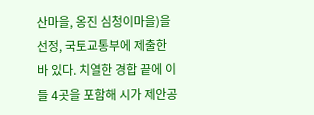산마을, 옹진 심청이마을)을 선정, 국토교통부에 제출한 바 있다. 치열한 경합 끝에 이들 4곳을 포함해 시가 제안공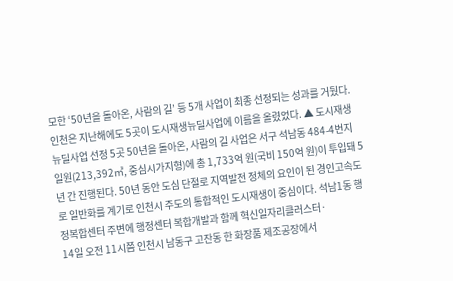모한 ‘50년을 돌아온, 사람의 길’ 등 5개 사업이 최종 선정되는 성과를 거뒀다. 인천은 지난해에도 5곳이 도시재생뉴딜사업에 이름을 올렸었다. ▲ 도시재생 뉴딜사업 선정 5곳 50년을 돌아온, 사람의 길 사업은 서구 석남동 484-4번지 일원(213,392㎡, 중심시가지형)에 총 1,733억 원(국비 150억 원)이 투입돼 5년 간 진행된다. 50년 동안 도심 단절로 지역발전 정체의 요인이 된 경인고속도로 일반화를 계기로 인천시 주도의 통합적인 도시재생이 중심이다. 석남1동 행정복합센터 주변에 행정센터 복합개발과 함께 혁신일자리클러스터·
14일 오전 11시쯤 인천시 남동구 고잔동 한 화장품 제조공장에서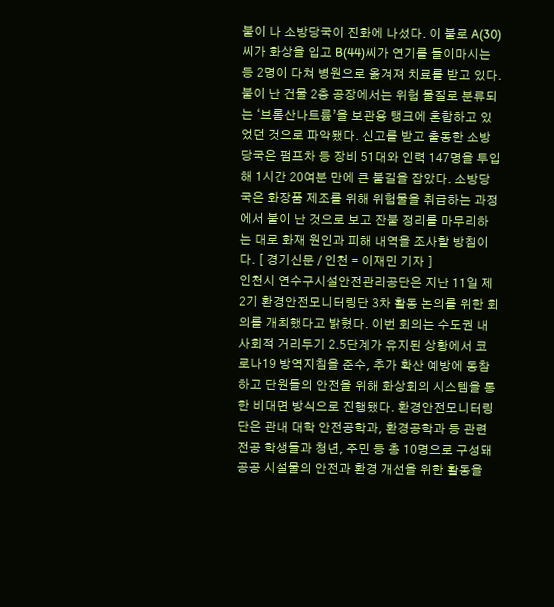불이 나 소방당국이 진화에 나섰다. 이 불로 A(30)씨가 화상을 입고 B(44)씨가 연기를 들이마시는 등 2명이 다쳐 병원으로 옮겨져 치료를 받고 있다. 불이 난 건물 2층 공장에서는 위험 물질로 분류되는 ‘브롬산나트륨’을 보관용 탱크에 혼합하고 있었던 것으로 파악됐다. 신고를 받고 출동한 소방당국은 펌프차 등 장비 51대와 인력 147명을 투입해 1시간 20여분 만에 큰 불길을 잡았다. 소방당국은 화장품 제조를 위해 위험물을 취급하는 과정에서 불이 난 것으로 보고 잔불 정리를 마무리하는 대로 화재 원인과 피해 내역을 조사할 방침이다. [ 경기신문 / 인천 = 이재민 기자 ]
인천시 연수구시설안전관리공단은 지난 11일 제2기 환경안전모니터링단 3차 활동 논의를 위한 회의를 개최했다고 밝혔다. 이번 회의는 수도권 내 사회적 거리두기 2.5단계가 유지된 상황에서 코로나19 방역지침을 준수, 추가 확산 예방에 동참하고 단원들의 안전을 위해 화상회의 시스템을 통한 비대면 방식으로 진행됐다. 환경안전모니터링단은 관내 대학 안전공학과, 환경공학과 등 관련 전공 학생들과 청년, 주민 등 총 10명으로 구성돼 공공 시설물의 안전과 환경 개선을 위한 활동을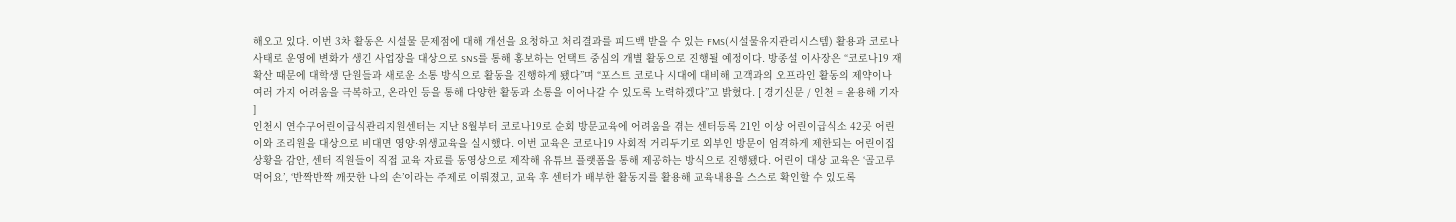해오고 있다. 이번 3차 활동은 시설물 문제점에 대해 개선을 요청하고 처리결과를 피드백 받을 수 있는 FMS(시설물유지관리시스템) 활용과 코로나 사태로 운영에 변화가 생긴 사업장을 대상으로 SNS를 통해 홍보하는 언택트 중심의 개별 활동으로 진행될 예정이다. 방종설 이사장은 “코로나19 재확산 때문에 대학생 단원들과 새로운 소통 방식으로 활동을 진행하게 됐다”며 “포스트 코로나 시대에 대비해 고객과의 오프라인 활동의 제약이나 여러 가지 어려움을 극복하고, 온라인 등을 통해 다양한 활동과 소통을 이어나갈 수 있도록 노력하겠다”고 밝혔다. [ 경기신문 / 인천 = 윤용해 기자 ]
인천시 연수구어린이급식관리지원센터는 지난 8월부터 코로나19로 순회 방문교육에 어려움을 겪는 센터등록 21인 이상 어린이급식소 42곳 어린이와 조리원을 대상으로 비대면 영양·위생교육을 실시했다. 이번 교육은 코로나19 사회적 거리두기로 외부인 방문이 엄격하게 제한되는 어린이집 상황을 감안, 센터 직원들이 직접 교육 자료를 동영상으로 제작해 유튜브 플랫폼을 통해 제공하는 방식으로 진행됐다. 어린이 대상 교육은 ‘골고루 먹어요’, ‘반짝반짝 깨끗한 나의 손’이라는 주제로 이뤄졌고, 교육 후 센터가 배부한 활동지를 활용해 교육내용을 스스로 확인할 수 있도록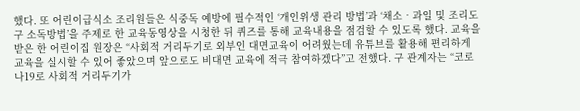했다. 또 어린이급식소 조리원들은 식중독 예방에 필수적인 ‘개인위생 관리 방법’과 ‘채소‧과일 및 조리도구 소독방법’을 주제로 한 교육동영상을 시청한 뒤 퀴즈를 통해 교육내용을 점검할 수 있도록 했다. 교육을 받은 한 어린이집 원장은 “사회적 거리두기로 외부인 대면교육이 어려웠는데 유튜브를 활용해 편리하게 교육을 실시할 수 있어 좋았으며 앞으로도 비대면 교육에 적극 참여하겠다”고 전했다. 구 관계자는 “코로나19로 사회적 거리두기가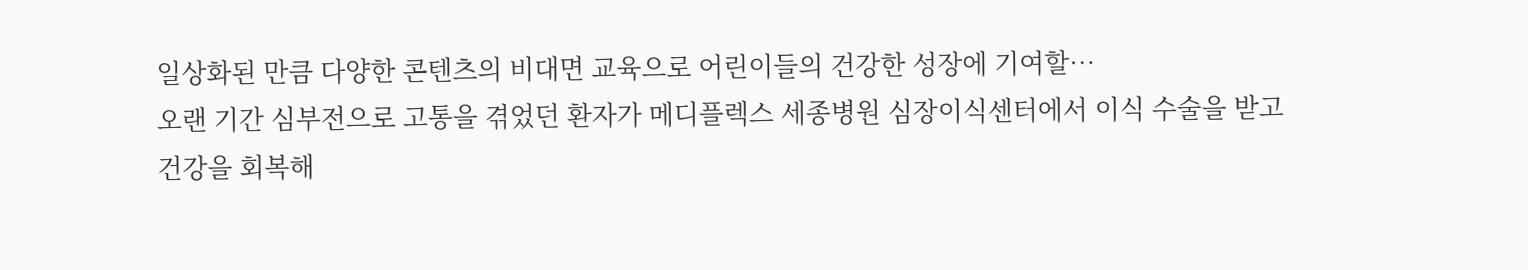일상화된 만큼 다양한 콘텐츠의 비대면 교육으로 어린이들의 건강한 성장에 기여할…
오랜 기간 심부전으로 고통을 겪었던 환자가 메디플렉스 세종병원 심장이식센터에서 이식 수술을 받고 건강을 회복해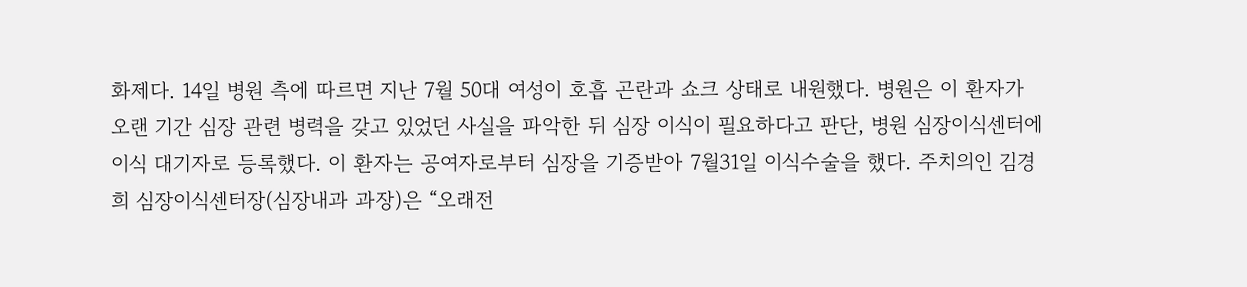화제다. 14일 병원 측에 따르면 지난 7월 50대 여성이 호흡 곤란과 쇼크 상태로 내원했다. 병원은 이 환자가 오랜 기간 심장 관련 병력을 갖고 있었던 사실을 파악한 뒤 심장 이식이 필요하다고 판단, 병원 심장이식센터에 이식 대기자로 등록했다. 이 환자는 공여자로부터 심장을 기증받아 7월31일 이식수술을 했다. 주치의인 김경희 심장이식센터장(심장내과 과장)은 “오래전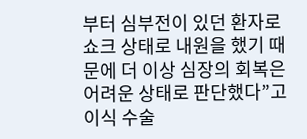부터 심부전이 있던 환자로 쇼크 상태로 내원을 했기 때문에 더 이상 심장의 회복은 어려운 상태로 판단했다”고 이식 수술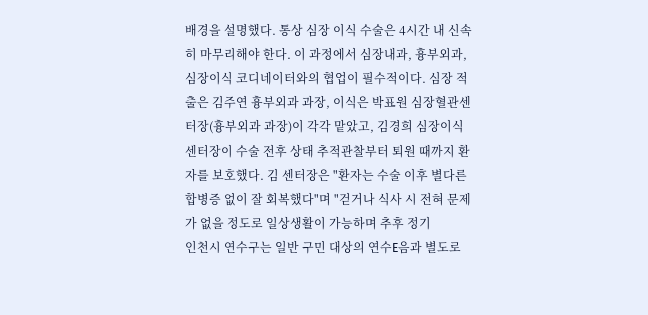배경을 설명했다. 통상 심장 이식 수술은 4시간 내 신속히 마무리해야 한다. 이 과정에서 심장내과, 흉부외과, 심장이식 코디네이터와의 협업이 필수적이다. 심장 적출은 김주연 흉부외과 과장, 이식은 박표원 심장혈관센터장(흉부외과 과장)이 각각 맡았고, 김경희 심장이식센터장이 수술 전후 상태 추적관찰부터 퇴원 때까지 환자를 보호했다. 김 센터장은 "환자는 수술 이후 별다른 합병증 없이 잘 회복했다"며 "걷거나 식사 시 전혀 문제가 없을 정도로 일상생활이 가능하며 추후 정기
인천시 연수구는 일반 구민 대상의 연수E음과 별도로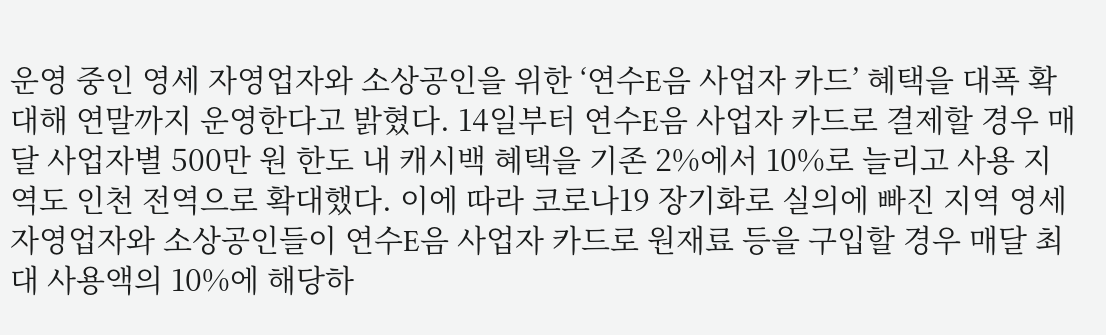운영 중인 영세 자영업자와 소상공인을 위한 ‘연수E음 사업자 카드’ 혜택을 대폭 확대해 연말까지 운영한다고 밝혔다. 14일부터 연수E음 사업자 카드로 결제할 경우 매달 사업자별 500만 원 한도 내 캐시백 혜택을 기존 2%에서 10%로 늘리고 사용 지역도 인천 전역으로 확대했다. 이에 따라 코로나19 장기화로 실의에 빠진 지역 영세 자영업자와 소상공인들이 연수E음 사업자 카드로 원재료 등을 구입할 경우 매달 최대 사용액의 10%에 해당하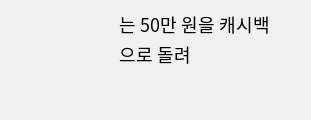는 50만 원을 캐시백으로 돌려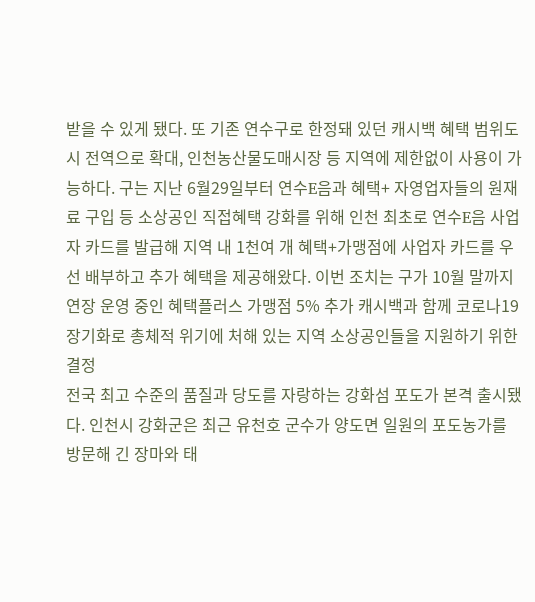받을 수 있게 됐다. 또 기존 연수구로 한정돼 있던 캐시백 혜택 범위도 시 전역으로 확대, 인천농산물도매시장 등 지역에 제한없이 사용이 가능하다. 구는 지난 6월29일부터 연수E음과 혜택+ 자영업자들의 원재료 구입 등 소상공인 직접혜택 강화를 위해 인천 최초로 연수E음 사업자 카드를 발급해 지역 내 1천여 개 혜택+가맹점에 사업자 카드를 우선 배부하고 추가 혜택을 제공해왔다. 이번 조치는 구가 10월 말까지 연장 운영 중인 혜택플러스 가맹점 5% 추가 캐시백과 함께 코로나19 장기화로 총체적 위기에 처해 있는 지역 소상공인들을 지원하기 위한 결정
전국 최고 수준의 품질과 당도를 자랑하는 강화섬 포도가 본격 출시됐다. 인천시 강화군은 최근 유천호 군수가 양도면 일원의 포도농가를 방문해 긴 장마와 태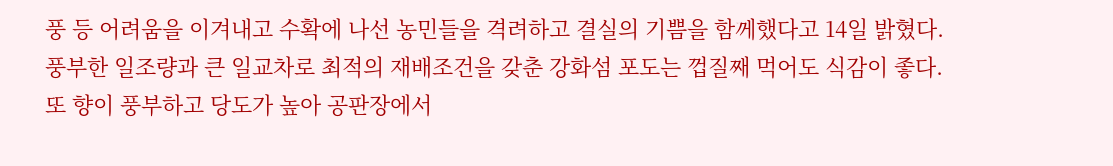풍 등 어려움을 이겨내고 수확에 나선 농민들을 격려하고 결실의 기쁨을 함께했다고 14일 밝혔다. 풍부한 일조량과 큰 일교차로 최적의 재배조건을 갖춘 강화섬 포도는 껍질째 먹어도 식감이 좋다. 또 향이 풍부하고 당도가 높아 공판장에서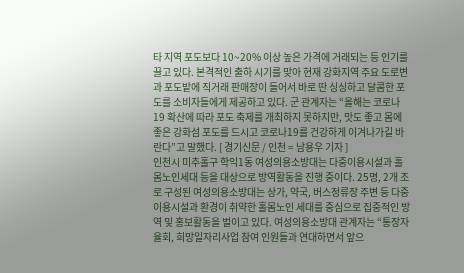타 지역 포도보다 10~20% 이상 높은 가격에 거래되는 등 인기를 끌고 있다. 본격적인 출하 시기를 맞아 현재 강화지역 주요 도로변과 포도밭에 직거래 판매장이 들어서 바로 딴 싱싱하고 달콤한 포도를 소비자들에게 제공하고 있다. 군 관계자는 “올해는 코로나19 확산에 따라 포도 축제를 개최하지 못하지만, 맛도 좋고 몸에 좋은 강화섬 포도를 드시고 코로나19를 건강하게 이겨나가길 바란다”고 말했다. [ 경기신문 / 인천 = 남용우 기자 ]
인천시 미추홀구 학익1동 여성의용소방대는 다중이용시설과 홀몸노인세대 등을 대상으로 방역활동을 진행 중이다. 25명, 2개 조로 구성된 여성의용소방대는 상가, 약국, 버스정류장 주변 등 다중이용시설과 환경이 취약한 홀몸노인 세대를 중심으로 집중적인 방역 및 홍보활동을 벌이고 있다. 여성의용소방대 관계자는 “통장자율회, 희망일자리사업 참여 인원들과 연대하면서 앞으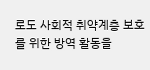로도 사회적 취약계층 보호를 위한 방역 활동을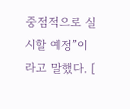중점적으로 실시할 예정”이라고 말했다. [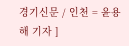경기신문 / 인천 = 윤용해 기자 ]